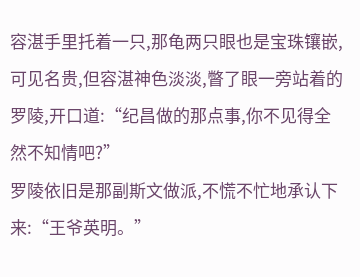容湛手里托着一只,那龟两只眼也是宝珠镶嵌,可见名贵,但容湛神色淡淡,瞥了眼一旁站着的罗陵,开口道:“纪昌做的那点事,你不见得全然不知情吧?”
罗陵依旧是那副斯文做派,不慌不忙地承认下来:“王爷英明。”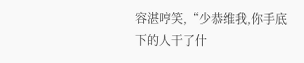容湛哼笑,“少恭维我,你手底下的人干了什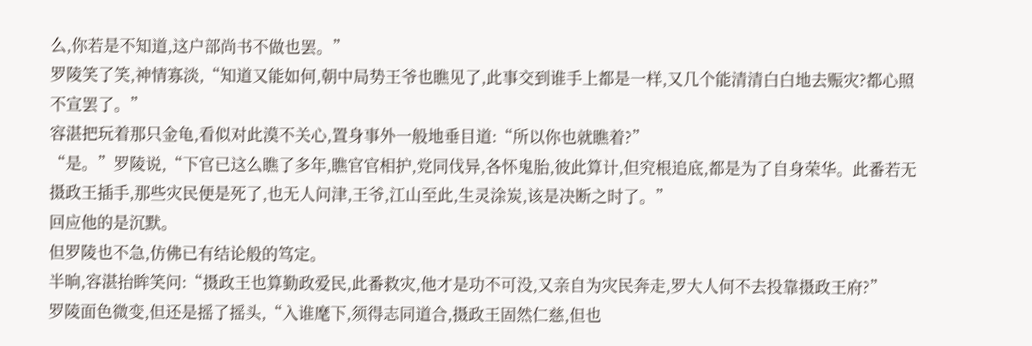么,你若是不知道,这户部尚书不做也罢。”
罗陵笑了笑,神情寡淡,“知道又能如何,朝中局势王爷也瞧见了,此事交到谁手上都是一样,又几个能清清白白地去赈灾?都心照不宣罢了。”
容湛把玩着那只金龟,看似对此漠不关心,置身事外一般地垂目道:“所以你也就瞧着?”
“是。”罗陵说,“下官已这么瞧了多年,瞧官官相护,党同伐异,各怀鬼胎,彼此算计,但究根追底,都是为了自身荣华。此番若无摄政王插手,那些灾民便是死了,也无人问津,王爷,江山至此,生灵涂炭,该是决断之时了。”
回应他的是沉默。
但罗陵也不急,仿佛已有结论般的笃定。
半晌,容湛抬眸笑问:“摄政王也算勤政爱民,此番救灾,他才是功不可没,又亲自为灾民奔走,罗大人何不去投靠摄政王府?”
罗陵面色微变,但还是摇了摇头,“入谁麾下,须得志同道合,摄政王固然仁慈,但也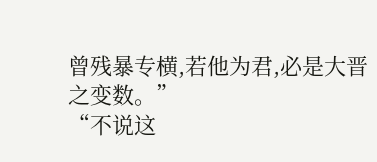曾残暴专横,若他为君,必是大晋之变数。”
“不说这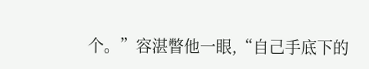个。”容湛瞥他一眼,“自己手底下的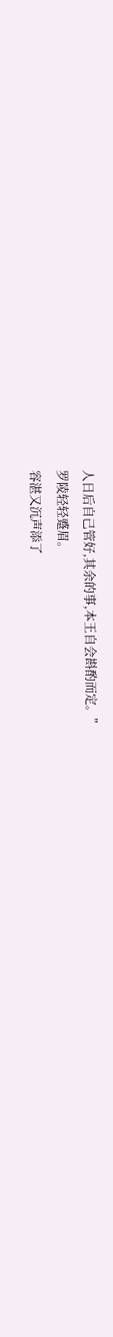人日后自己管好,其余的事,本王自会斟酌而定。”
罗陵轻轻蹙眉。
容湛又沉声添了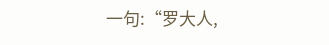一句:“罗大人,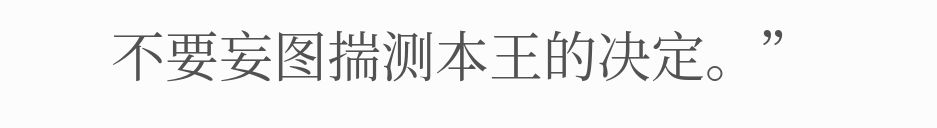不要妄图揣测本王的决定。”